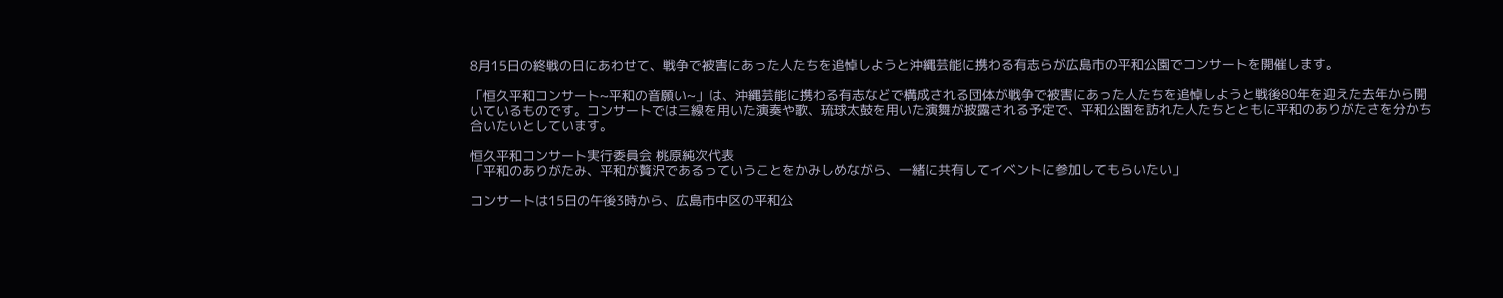8月15日の終戦の日にあわせて、戦争で被害にあった人たちを追悼しようと沖縄芸能に携わる有志らが広島市の平和公園でコンサートを開催します。

「恒久平和コンサート~平和の音願い~」は、沖縄芸能に携わる有志などで構成される団体が戦争で被害にあった人たちを追悼しようと戦後80年を迎えた去年から開いているものです。コンサートでは三線を用いた演奏や歌、琉球太鼓を用いた演舞が披露される予定で、平和公園を訪れた人たちとともに平和のありがたさを分かち合いたいとしています。

恒久平和コンサート実行委員会 桃原純次代表
「平和のありがたみ、平和が贅沢であるっていうことをかみしめながら、一緒に共有してイベントに参加してもらいたい」

コンサートは15日の午後3時から、広島市中区の平和公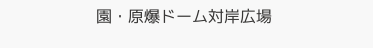園・原爆ドーム対岸広場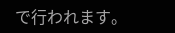で行われます。